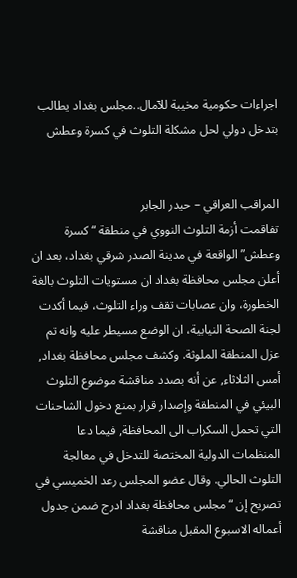اجراءات حكومية مخيبة للآمال..مجلس بغداد يطالب بتدخل دولي لحل مشكلة التلوث في كسرة وعطش


المراقب العراقي – حيدر الجابر
تفاقمت أزمة التلوث النووي في منطقة “كسرة وعطش” الواقعة في مدينة الصدر شرقي بغداد، بعد ان أعلن مجلس محافظة بغداد ان مستويات التلوث بالغة الخطورة، وان عصابات تقف وراء التلوث، فيما أكدت لجنة الصحة النيابية، ان الوضع مسيطر عليه وانه تم عزل المنطقة الملوثة. وكشف مجلس محافظة بغداد, أمس الثلاثاء, عن أنه بصدد مناقشة موضوع التلوث البيئي في المنطقة وإصدار قرار بمنع دخول الشاحنات التي تحمل السكراب الى المحافظة, فيما دعا المنظمات الدولية المختصة للتدخل في معالجة التلوث الحالي. وقال عضو المجلس رعد الخميسي في تصريح إن “مجلس محافظة بغداد ادرج ضمن جدول أعماله الاسبوع المقبل مناقشة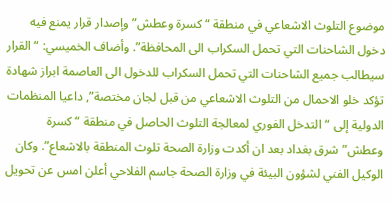موضوع التلوث الاشعاعي في منطقة “كسرة وعطش” وإصدار قرار يمنع فيه دخول الشاحنات التي تحمل السكراب الى المحافظة”. وأضاف الخميسي: “القرار سيطالب جميع الشاحنات التي تحمل السكراب للدخول الى العاصمة ابراز شهادة تؤكد خلو الاحمال من التلوث الاشعاعي من قبل لجان مختصة”, داعيا المنظمات الدولية إلى “التدخل الفوري لمعالجة التلوث الحاصل في منطقة “كسرة وعطش” شرق بغداد بعد ان أكدت وزارة الصحة تلوث المنطقة بالاشعاع”. وكان الوكيل الفني لشؤون البيئة في وزارة الصحة جاسم الفلاحي أعلن امس عن تحويل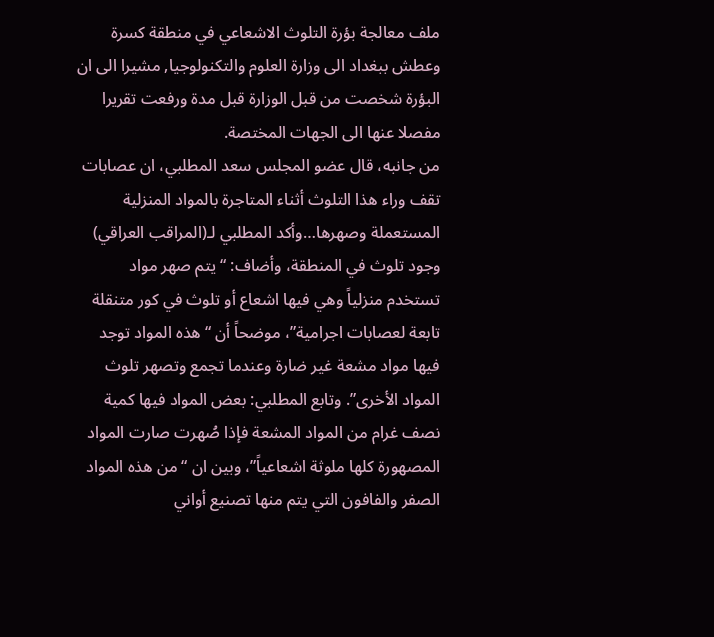ملف معالجة بؤرة التلوث الاشعاعي في منطقة كسرة وعطش ببغداد الى وزارة العلوم والتكنولوجيا, مشيرا الى ان البؤرة شخصت من قبل الوزارة قبل مدة ورفعت تقريرا مفصلا عنها الى الجهات المختصة.
من جانبه، قال عضو المجلس سعد المطلبي، ان عصابات تقف وراء هذا التلوث أثناء المتاجرة بالمواد المنزلية المستعملة وصهرها…وأكد المطلبي لـ(المراقب العراقي) وجود تلوث في المنطقة، وأضاف: “يتم صهر مواد تستخدم منزلياً وهي فيها اشعاع أو تلوث في كور متنقلة تابعة لعصابات اجرامية”، موضحاً أن “هذه المواد توجد فيها مواد مشعة غير ضارة وعندما تجمع وتصهر تلوث المواد الأخرى”. وتابع المطلبي: بعض المواد فيها كمية نصف غرام من المواد المشعة فإذا صُهرت صارت المواد المصهورة كلها ملوثة اشعاعياً”، وبين ان “من هذه المواد الصفر والفافون التي يتم منها تصنيع أواني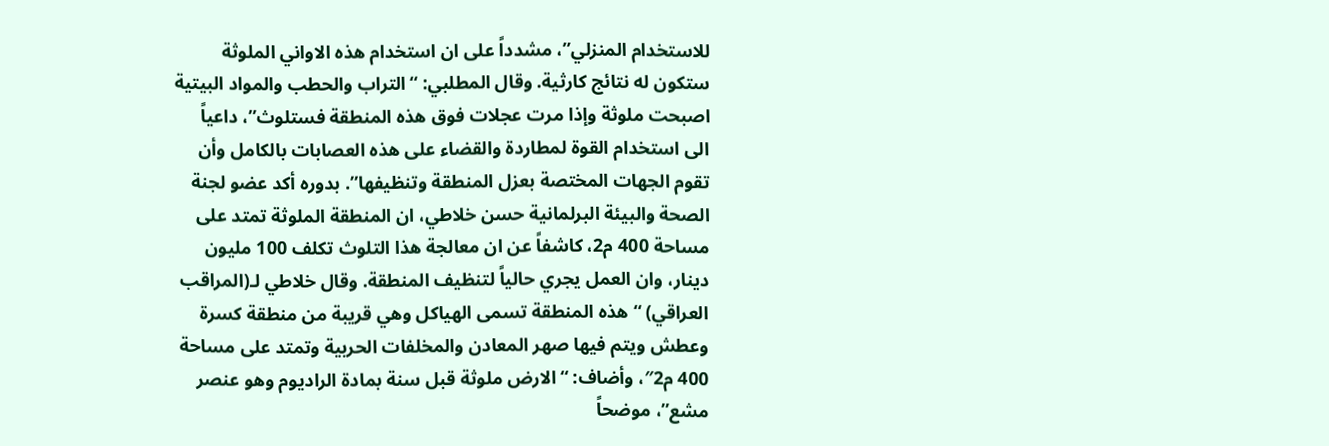للاستخدام المنزلي”، مشدداً على ان استخدام هذه الاواني الملوثة ستكون له نتائج كارثية. وقال المطلبي: “التراب والحطب والمواد البيتية اصبحت ملوثة وإذا مرت عجلات فوق هذه المنطقة فستلوث”، داعياً الى استخدام القوة لمطاردة والقضاء على هذه العصابات بالكامل وأن تقوم الجهات المختصة بعزل المنطقة وتنظيفها”. بدوره أكد عضو لجنة الصحة والبيئة البرلمانية حسن خلاطي، ان المنطقة الملوثة تمتد على مساحة 400 م2، كاشفاً عن ان معالجة هذا التلوث تكلف 100 مليون دينار، وان العمل يجري حالياً لتنظيف المنطقة. وقال خلاطي لـ(المراقب العراقي) “هذه المنطقة تسمى الهياكل وهي قريبة من منطقة كسرة وعطش ويتم فيها صهر المعادن والمخلفات الحربية وتمتد على مساحة 400 م2″، وأضاف: “الارض ملوثة قبل سنة بمادة الراديوم وهو عنصر مشع”، موضحاً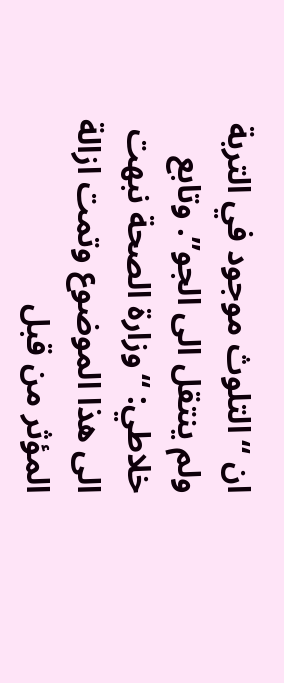ان “التلوث موجود في التربة ولم ينتقل الى الجو”. وتابع خلاطي: “وزارة الصحة نبهت الى هذا الموضوع وتمت ازالة المؤثر من قبل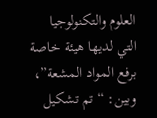العلوم والتكنولوجيا التي لديها هيئة خاصة برفع المواد المشعة”، وبين: “تم تشكيل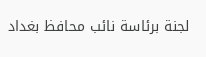لجنة برئاسة نائب محافظ بغداد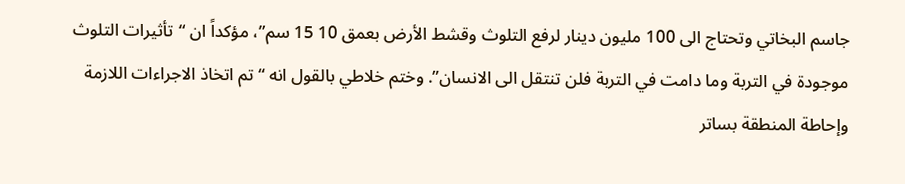جاسم البخاتي وتحتاج الى 100 مليون دينار لرفع التلوث وقشط الأرض بعمق 10 15 سم”، مؤكداً ان “تأثيرات التلوث موجودة في التربة وما دامت في التربة فلن تنتقل الى الانسان”. وختم خلاطي بالقول انه “تم اتخاذ الاجراءات اللازمة وإحاطة المنطقة بساتر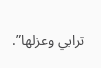ترابي وعزلها”.